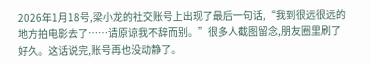2026年1月18号,梁小龙的社交账号上出现了最后一句话,“我到很远很远的地方拍电影去了……请原谅我不辞而别。”很多人截图留念,朋友圈里刷了好久。这话说完,账号再也没动静了。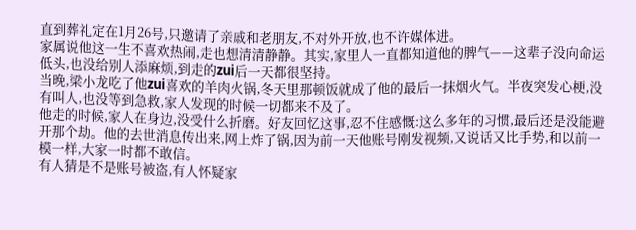直到葬礼定在1月26号,只邀请了亲戚和老朋友,不对外开放,也不许媒体进。
家属说他这一生不喜欢热闹,走也想清清静静。其实,家里人一直都知道他的脾气——这辈子没向命运低头,也没给别人添麻烦,到走的zui后一天都很坚持。
当晚,梁小龙吃了他zui喜欢的羊肉火锅,冬天里那顿饭就成了他的最后一抹烟火气。半夜突发心梗,没有叫人,也没等到急救,家人发现的时候一切都来不及了。
他走的时候,家人在身边,没受什么折磨。好友回忆这事,忍不住感慨:这么多年的习惯,最后还是没能避开那个劫。他的去世消息传出来,网上炸了锅,因为前一天他账号刚发视频,又说话又比手势,和以前一模一样,大家一时都不敢信。
有人猜是不是账号被盗,有人怀疑家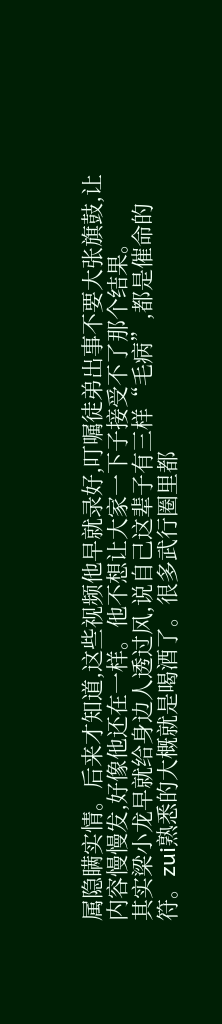属隐瞒实情。后来才知道,这些视频他早就录好,叮嘱徒弟出事不要大张旗鼓,让内容慢慢发,好像他还在一样。他不想让大家一下子接受不了那个结果。
其实梁小龙早就给身边人透过风,说自己这辈子有三样“毛病”,都是催命的符。zui熟悉的大概就是喝酒了。很多武行圈里都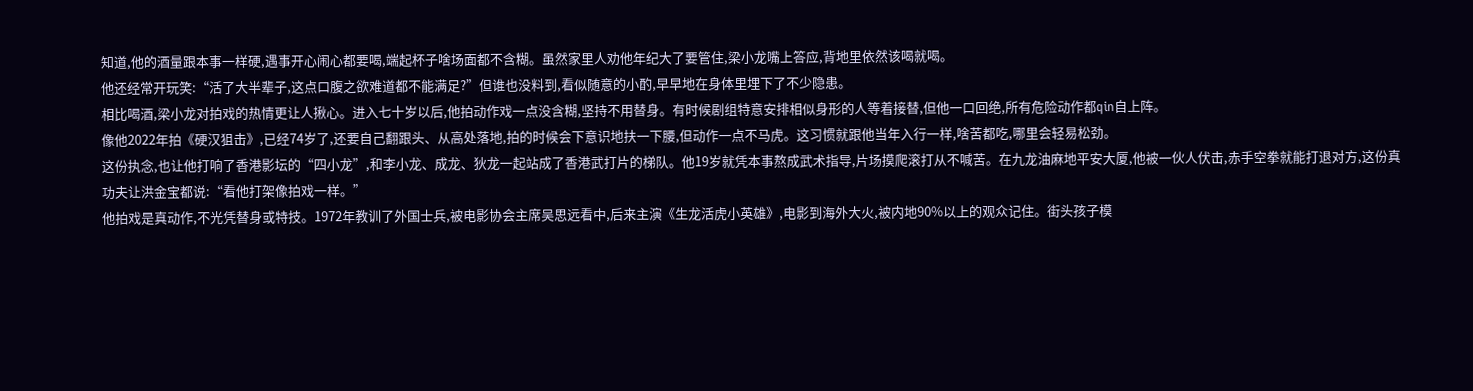知道,他的酒量跟本事一样硬,遇事开心闹心都要喝,端起杯子啥场面都不含糊。虽然家里人劝他年纪大了要管住,梁小龙嘴上答应,背地里依然该喝就喝。
他还经常开玩笑:“活了大半辈子,这点口腹之欲难道都不能满足?”但谁也没料到,看似随意的小酌,早早地在身体里埋下了不少隐患。
相比喝酒,梁小龙对拍戏的热情更让人揪心。进入七十岁以后,他拍动作戏一点没含糊,坚持不用替身。有时候剧组特意安排相似身形的人等着接替,但他一口回绝,所有危险动作都qin自上阵。
像他2022年拍《硬汉狙击》,已经74岁了,还要自己翻跟头、从高处落地,拍的时候会下意识地扶一下腰,但动作一点不马虎。这习惯就跟他当年入行一样,啥苦都吃,哪里会轻易松劲。
这份执念,也让他打响了香港影坛的“四小龙”,和李小龙、成龙、狄龙一起站成了香港武打片的梯队。他19岁就凭本事熬成武术指导,片场摸爬滚打从不喊苦。在九龙油麻地平安大厦,他被一伙人伏击,赤手空拳就能打退对方,这份真功夫让洪金宝都说:“看他打架像拍戏一样。”
他拍戏是真动作,不光凭替身或特技。1972年教训了外国士兵,被电影协会主席吴思远看中,后来主演《生龙活虎小英雄》,电影到海外大火,被内地90%以上的观众记住。街头孩子模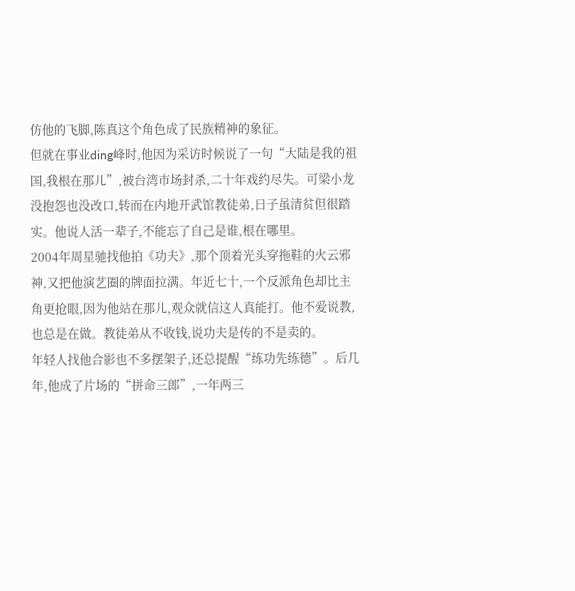仿他的飞脚,陈真这个角色成了民族精神的象征。
但就在事业ding峰时,他因为采访时候说了一句“大陆是我的祖国,我根在那儿”,被台湾市场封杀,二十年戏约尽失。可梁小龙没抱怨也没改口,转而在内地开武馆教徒弟,日子虽清贫但很踏实。他说人活一辈子,不能忘了自己是谁,根在哪里。
2004年周星驰找他拍《功夫》,那个顶着光头穿拖鞋的火云邪神,又把他演艺圈的牌面拉满。年近七十,一个反派角色却比主角更抢眼,因为他站在那儿,观众就信这人真能打。他不爱说教,也总是在做。教徒弟从不收钱,说功夫是传的不是卖的。
年轻人找他合影也不多摆架子,还总提醒“练功先练德”。后几年,他成了片场的“拼命三郎”,一年两三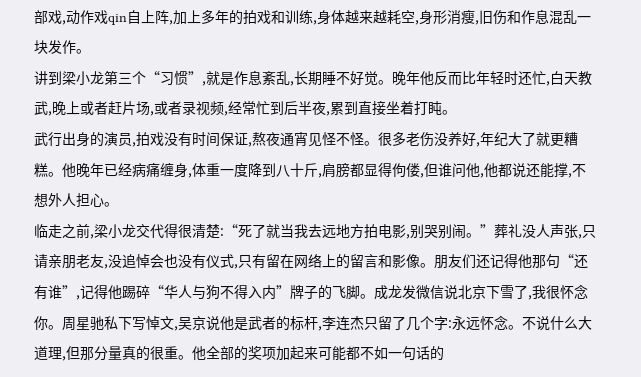部戏,动作戏qin自上阵,加上多年的拍戏和训练,身体越来越耗空,身形消瘦,旧伤和作息混乱一块发作。
讲到梁小龙第三个“习惯”,就是作息紊乱,长期睡不好觉。晚年他反而比年轻时还忙,白天教武,晚上或者赶片场,或者录视频,经常忙到后半夜,累到直接坐着打盹。
武行出身的演员,拍戏没有时间保证,熬夜通宵见怪不怪。很多老伤没养好,年纪大了就更糟糕。他晚年已经病痛缠身,体重一度降到八十斤,肩膀都显得佝偻,但谁问他,他都说还能撑,不想外人担心。
临走之前,梁小龙交代得很清楚:“死了就当我去远地方拍电影,别哭别闹。”葬礼没人声张,只请亲朋老友,没追悼会也没有仪式,只有留在网络上的留言和影像。朋友们还记得他那句“还有谁”,记得他踢碎“华人与狗不得入内”牌子的飞脚。成龙发微信说北京下雪了,我很怀念你。周星驰私下写悼文,吴京说他是武者的标杆,李连杰只留了几个字:永远怀念。不说什么大道理,但那分量真的很重。他全部的奖项加起来可能都不如一句话的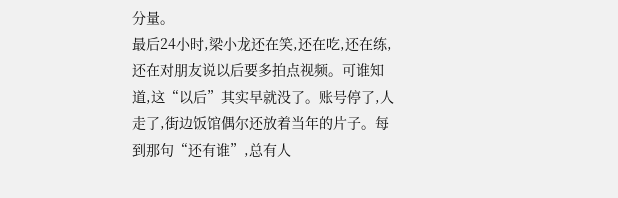分量。
最后24小时,梁小龙还在笑,还在吃,还在练,还在对朋友说以后要多拍点视频。可谁知道,这“以后”其实早就没了。账号停了,人走了,街边饭馆偶尔还放着当年的片子。每到那句“还有谁”,总有人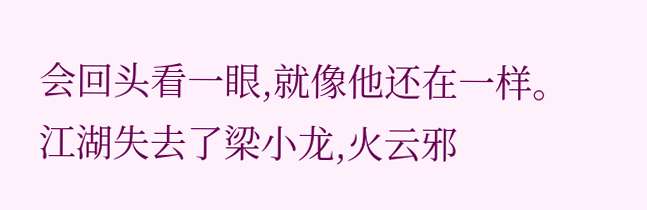会回头看一眼,就像他还在一样。
江湖失去了梁小龙,火云邪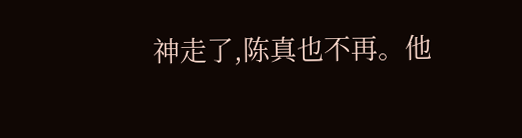神走了,陈真也不再。他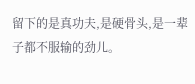留下的是真功夫,是硬骨头,是一辈子都不服输的劲儿。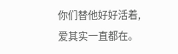你们替他好好活着,爱其实一直都在。